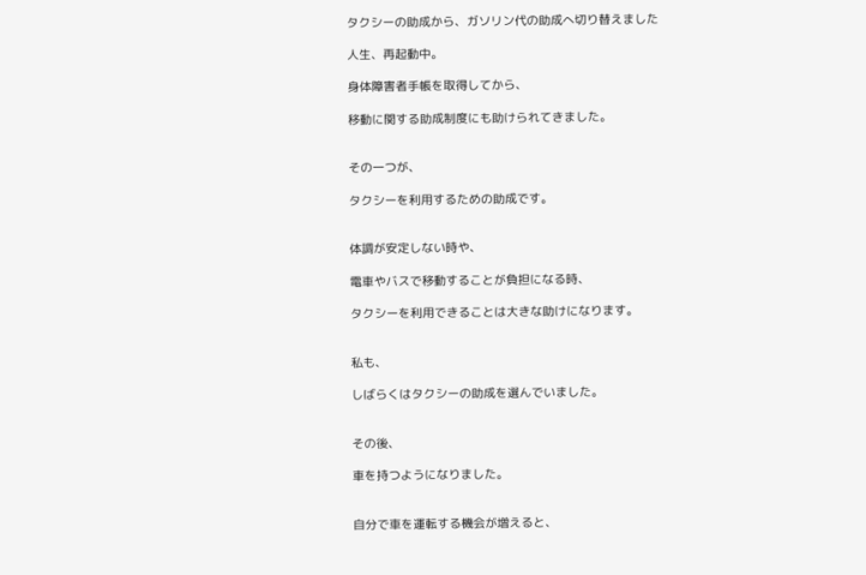タクシーの助成から、ガソリン代の助成へ切り替えました

人生、再起動中。

身体障害者手帳を取得してから、

移動に関する助成制度にも助けられてきました。


その一つが、

タクシーを利用するための助成です。


体調が安定しない時や、

電車やバスで移動することが負担になる時、

タクシーを利用できることは大きな助けになります。


私も、

しばらくはタクシーの助成を選んでいました。


その後、

車を持つようになりました。


自分で車を運転する機会が増えると、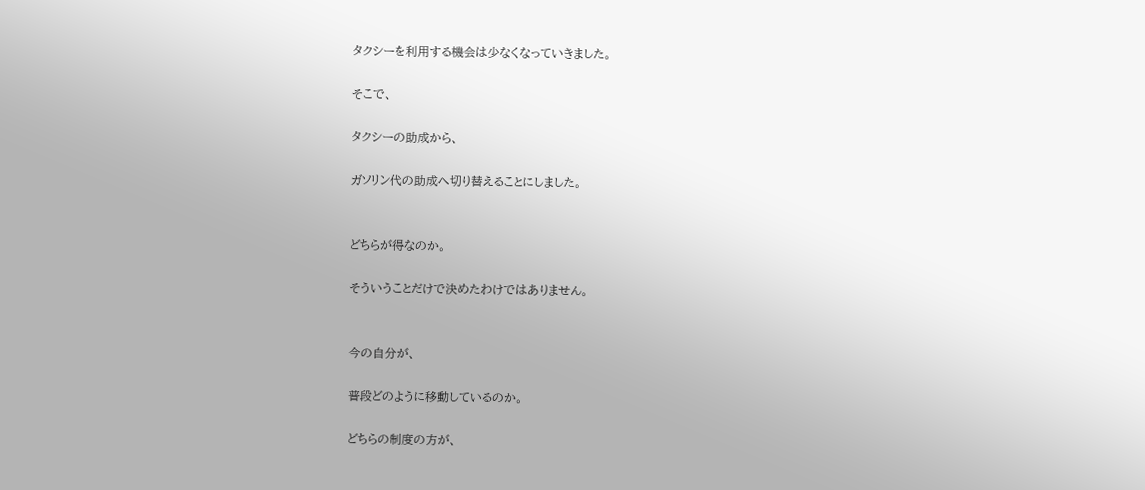タクシーを利用する機会は少なくなっていきました。

そこで、

タクシーの助成から、

ガソリン代の助成へ切り替えることにしました。


どちらが得なのか。

そういうことだけで決めたわけではありません。


今の自分が、

普段どのように移動しているのか。

どちらの制度の方が、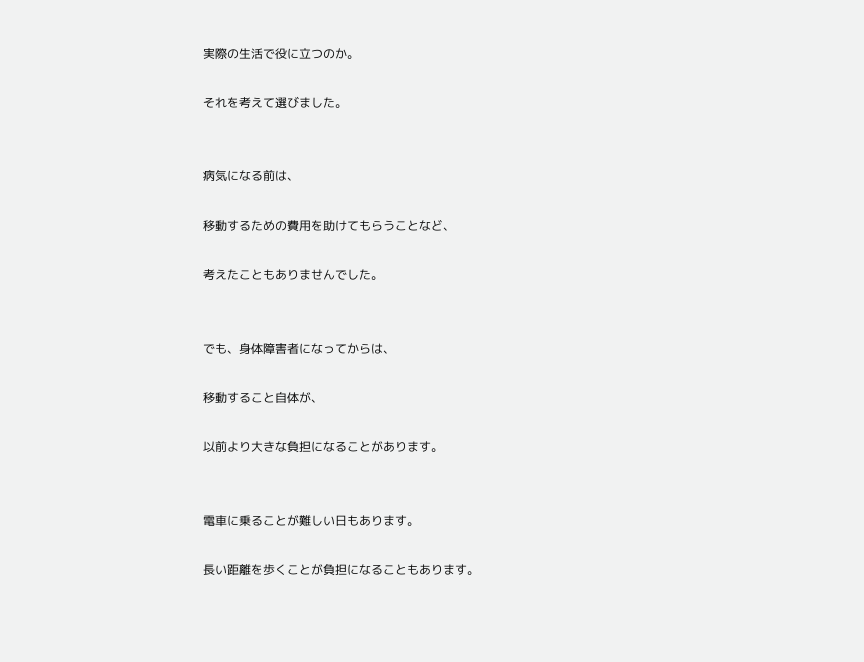実際の生活で役に立つのか。

それを考えて選びました。


病気になる前は、

移動するための費用を助けてもらうことなど、

考えたこともありませんでした。


でも、身体障害者になってからは、

移動すること自体が、

以前より大きな負担になることがあります。


電車に乗ることが難しい日もあります。

長い距離を歩くことが負担になることもあります。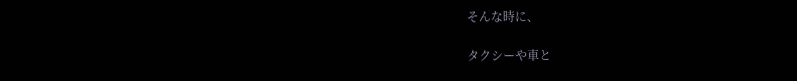そんな時に、

タクシーや車と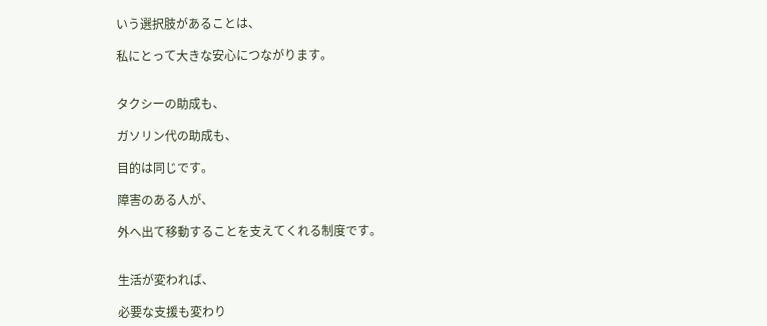いう選択肢があることは、

私にとって大きな安心につながります。


タクシーの助成も、

ガソリン代の助成も、

目的は同じです。

障害のある人が、

外へ出て移動することを支えてくれる制度です。


生活が変われば、

必要な支援も変わり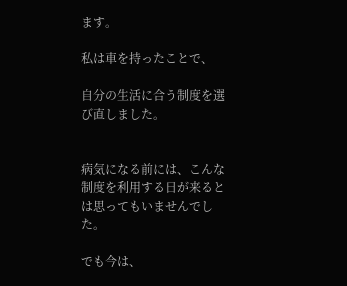ます。

私は車を持ったことで、

自分の生活に合う制度を選び直しました。


病気になる前には、こんな制度を利用する日が来るとは思ってもいませんでした。

でも今は、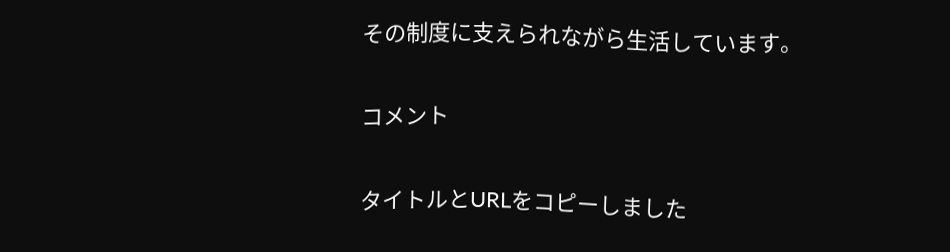その制度に支えられながら生活しています。

コメント

タイトルとURLをコピーしました